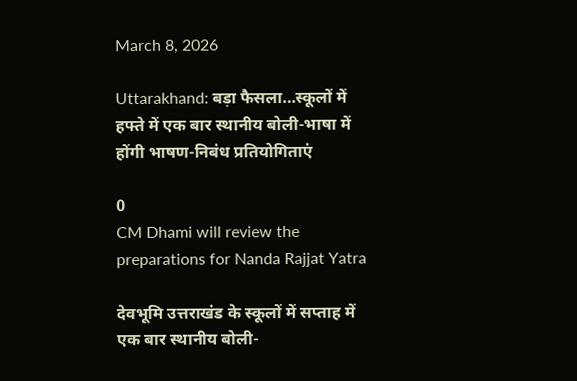March 8, 2026

Uttarakhand: बड़ा फैसला…स्कूलों में हफ्ते में एक बार स्थानीय बोली-भाषा में होंगी भाषण-निबंध प्रतियोगिताएं

0
CM Dhami will review the preparations for Nanda Rajjat Yatra

देवभूमि उत्तराखंड के स्कूलों में सप्ताह में एक बार स्थानीय बोली-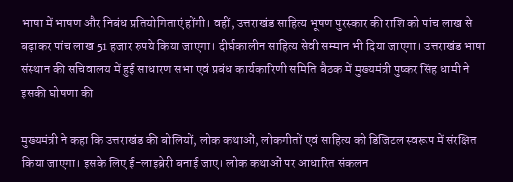भाषा में भाषण और निबंध प्रतियोगिताएं होंगी। वहीं, उत्तराखंड साहित्य भूषण पुरस्कार की राशि को पांच लाख से बढ़ाकर पांच लाख 51 हजार रुपये किया जाएगा। दीर्घकालीन साहित्य सेवी सम्मान भी दिया जाएगा। उत्तराखंड भाषा संस्थान की सचिवालय में हुई साधारण सभा एवं प्रबंध कार्यकारिणी समिति बैठक में मुख्यमंत्री पुष्कर सिंह धामी ने इसकी घोषणा की

मुख्यमंत्री ने कहा कि उत्तराखंड की बोलियों, लोक कथाओं, लोकगीतों एवं साहित्य को डिजिटल स्वरूप में संरक्षित किया जाएगा। इसके लिए ई-लाइब्रेरी बनाई जाए। लोक कथाओं पर आधारित संकलन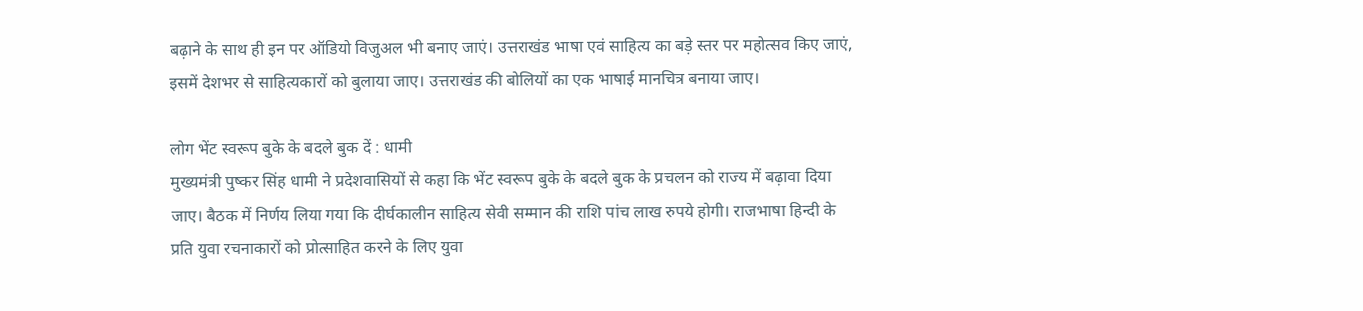बढ़ाने के साथ ही इन पर ऑडियो विजुअल भी बनाए जाएं। उत्तराखंड भाषा एवं साहित्य का बड़े स्तर पर महोत्सव किए जाएं, इसमें देशभर से साहित्यकारों को बुलाया जाए। उत्तराखंड की बोलियों का एक भाषाई मानचित्र बनाया जाए।

लोग भेंट स्वरूप बुके के बदले बुक दें : धामी
मुख्यमंत्री पुष्कर सिंह धामी ने प्रदेशवासियों से कहा कि भेंट स्वरूप बुके के बदले बुक के प्रचलन को राज्य में बढ़ावा दिया जाए। बैठक में निर्णय लिया गया कि दीर्घकालीन साहित्य सेवी सम्मान की राशि पांच लाख रुपये होगी। राजभाषा हिन्दी के प्रति युवा रचनाकारों को प्रोत्साहित करने के लिए युवा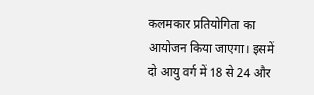कलमकार प्रतियोगिता का आयोजन किया जाएगा। इसमें दो आयु वर्ग में 18 से 24 और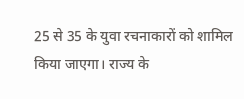25 से 35 के युवा रचनाकारों को शामिल किया जाएगा। राज्य के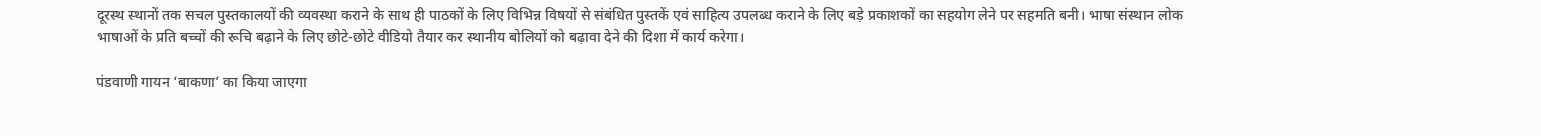दूरस्थ स्थानों तक सचल पुस्तकालयों की व्यवस्था कराने के साथ ही पाठकों के लिए विभिन्न विषयों से संबंधित पुस्तकें एवं साहित्य उपलब्ध कराने के लिए बड़े प्रकाशकों का सहयोग लेने पर सहमति बनी। भाषा संस्थान लोक भाषाओं के प्रति बच्चों की रूचि बढ़ाने के लिए छोटे-छोटे वीडियो तैयार कर स्थानीय बोलियों को बढ़ावा देने की दिशा में कार्य करेगा।

पंडवाणी गायन ‘बाकणा’ का किया जाएगा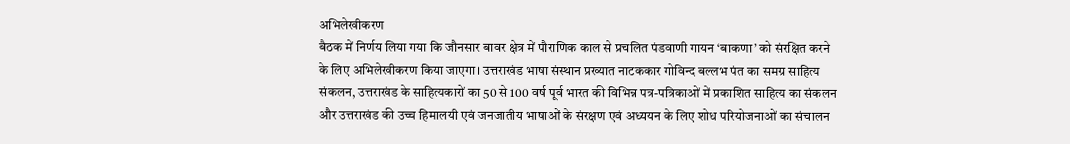अभिलेखीकरण
बैठक में निर्णय लिया गया कि जौनसार बावर क्षेत्र में पौराणिक काल से प्रचलित पंडवाणी गायन ‘बाकणा’ को संरक्षित करने के लिए अभिलेखीकरण किया जाएगा। उत्तराखंड भाषा संस्थान प्रख्यात नाटककार गोविन्द बल्लभ पंत का समग्र साहित्य संकलन, उत्तराखंड के साहित्यकारों का 50 से 100 वर्ष पूर्व भारत की विभिन्न पत्र-पत्रिकाओं में प्रकाशित साहित्य का संकलन और उत्तराखंड की उच्च हिमालयी एवं जनजातीय भाषाओं के संरक्षण एवं अध्ययन के लिए शोध परियोजनाओं का संचालन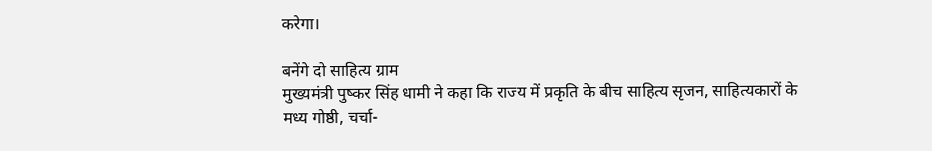करेगा।

बनेंगे दो साहित्य ग्राम
मुख्यमंत्री पुष्कर सिंह धामी ने कहा कि राज्य में प्रकृति के बीच साहित्य सृजन, साहित्यकारों के मध्य गोष्ठी, चर्चा-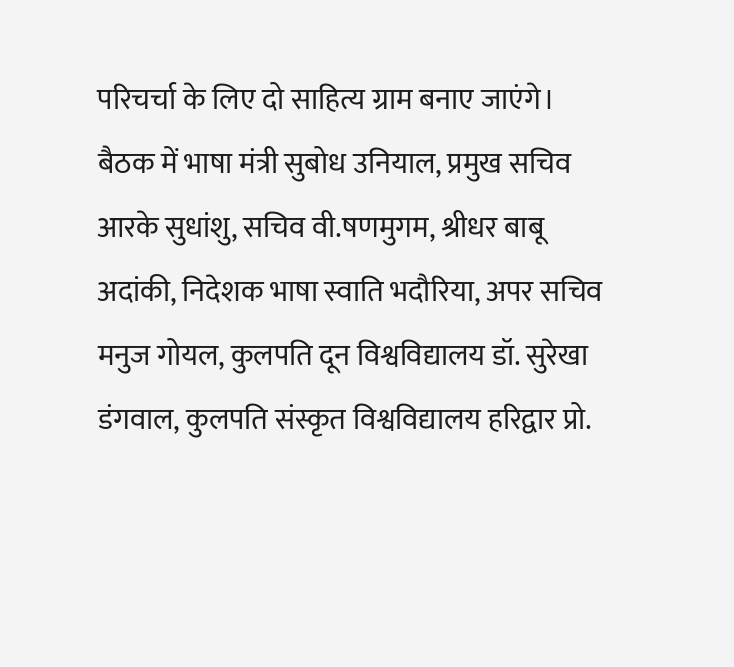परिचर्चा के लिए दो साहित्य ग्राम बनाए जाएंगे। बैठक में भाषा मंत्री सुबोध उनियाल, प्रमुख सचिव आरके सुधांशु, सचिव वी.षणमुगम, श्रीधर बाबू अदांकी, निदेशक भाषा स्वाति भदौरिया, अपर सचिव मनुज गोयल, कुलपति दून विश्वविद्यालय डॉ. सुरेखा डंगवाल, कुलपति संस्कृत विश्वविद्यालय हरिद्वार प्रो.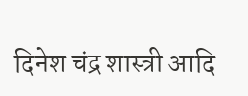दिनेश चंद्र शास्त्री आदि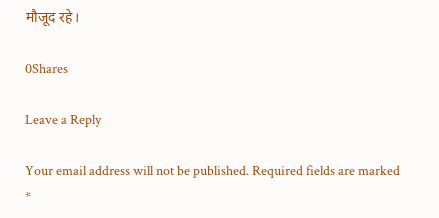मौजूद रहे।

0Shares

Leave a Reply

Your email address will not be published. Required fields are marked *